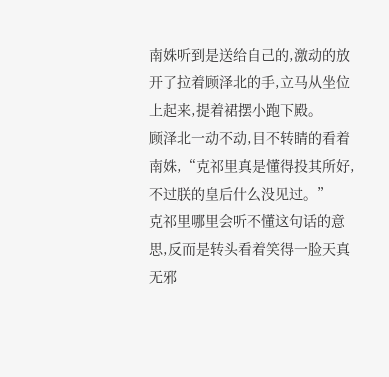南姝听到是送给自己的,激动的放开了拉着顾泽北的手,立马从坐位上起来,提着裙摆小跑下殿。
顾泽北一动不动,目不转睛的看着南姝,“克祁里真是懂得投其所好,不过朕的皇后什么没见过。”
克祁里哪里会听不懂这句话的意思,反而是转头看着笑得一脸天真无邪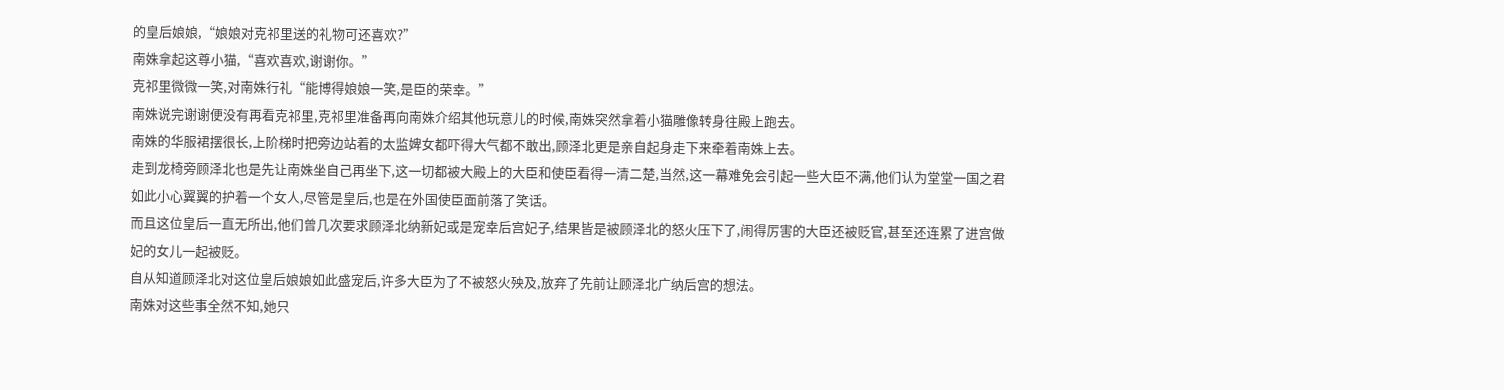的皇后娘娘,“娘娘对克祁里送的礼物可还喜欢?”
南姝拿起这尊小猫,“喜欢喜欢,谢谢你。”
克祁里微微一笑,对南姝行礼“能博得娘娘一笑,是臣的荣幸。”
南姝说完谢谢便没有再看克祁里,克祁里准备再向南姝介绍其他玩意儿的时候,南姝突然拿着小猫雕像转身往殿上跑去。
南姝的华服裙摆很长,上阶梯时把旁边站着的太监婢女都吓得大气都不敢出,顾泽北更是亲自起身走下来牵着南姝上去。
走到龙椅旁顾泽北也是先让南姝坐自己再坐下,这一切都被大殿上的大臣和使臣看得一清二楚,当然,这一幕难免会引起一些大臣不满,他们认为堂堂一国之君如此小心翼翼的护着一个女人,尽管是皇后,也是在外国使臣面前落了笑话。
而且这位皇后一直无所出,他们曾几次要求顾泽北纳新妃或是宠幸后宫妃子,结果皆是被顾泽北的怒火压下了,闹得厉害的大臣还被贬官,甚至还连累了进宫做妃的女儿一起被贬。
自从知道顾泽北对这位皇后娘娘如此盛宠后,许多大臣为了不被怒火殃及,放弃了先前让顾泽北广纳后宫的想法。
南姝对这些事全然不知,她只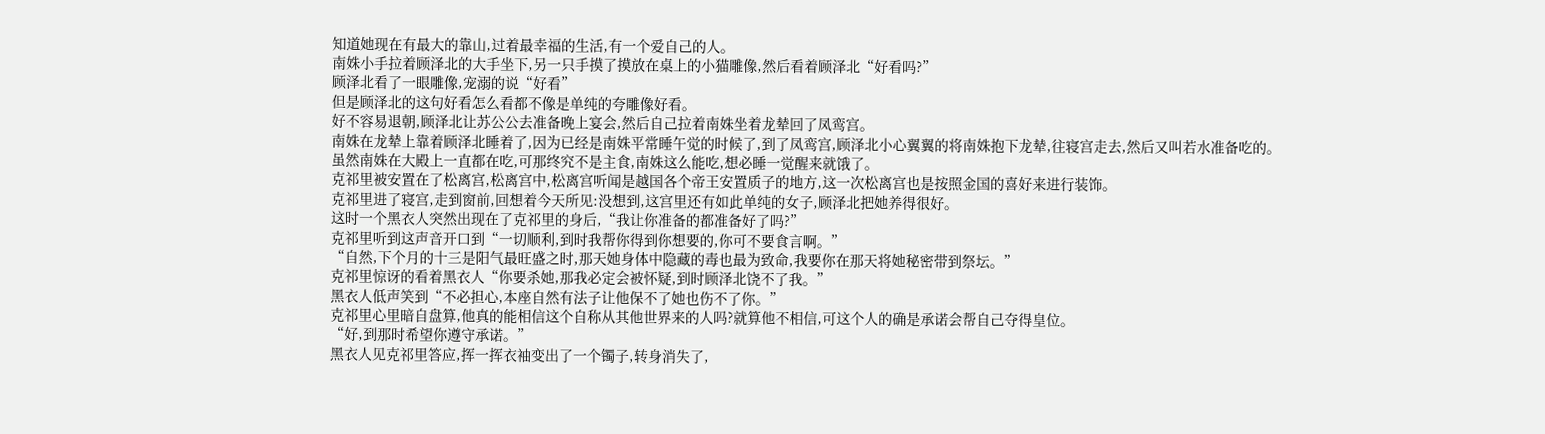知道她现在有最大的靠山,过着最幸福的生活,有一个爱自己的人。
南姝小手拉着顾泽北的大手坐下,另一只手摸了摸放在桌上的小猫雕像,然后看着顾泽北“好看吗?”
顾泽北看了一眼雕像,宠溺的说“好看”
但是顾泽北的这句好看怎么看都不像是单纯的夸雕像好看。
好不容易退朝,顾泽北让苏公公去准备晚上宴会,然后自己拉着南姝坐着龙辇回了凤鸾宫。
南姝在龙辇上靠着顾泽北睡着了,因为已经是南姝平常睡午觉的时候了,到了凤鸾宫,顾泽北小心翼翼的将南姝抱下龙辇,往寝宫走去,然后又叫若水准备吃的。
虽然南姝在大殿上一直都在吃,可那终究不是主食,南姝这么能吃,想必睡一觉醒来就饿了。
克祁里被安置在了松离宫,松离宫中,松离宫听闻是越国各个帝王安置质子的地方,这一次松离宫也是按照金国的喜好来进行装饰。
克祁里进了寝宫,走到窗前,回想着今天所见:没想到,这宫里还有如此单纯的女子,顾泽北把她养得很好。
这时一个黑衣人突然出现在了克祁里的身后,“我让你准备的都准备好了吗?”
克祁里听到这声音开口到“一切顺利,到时我帮你得到你想要的,你可不要食言啊。”
“自然,下个月的十三是阳气最旺盛之时,那天她身体中隐藏的毒也最为致命,我要你在那天将她秘密带到祭坛。”
克祁里惊讶的看着黑衣人“你要杀她,那我必定会被怀疑,到时顾泽北饶不了我。”
黑衣人低声笑到“不必担心,本座自然有法子让他保不了她也伤不了你。”
克祁里心里暗自盘算,他真的能相信这个自称从其他世界来的人吗?就算他不相信,可这个人的确是承诺会帮自己夺得皇位。
“好,到那时希望你遵守承诺。”
黑衣人见克祁里答应,挥一挥衣袖变出了一个镯子,转身消失了,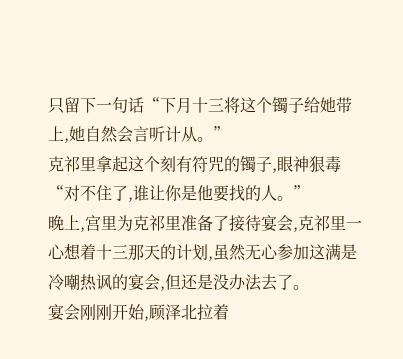只留下一句话“下月十三将这个镯子给她带上,她自然会言听计从。”
克祁里拿起这个刻有符咒的镯子,眼神狠毒“对不住了,谁让你是他要找的人。”
晚上,宫里为克祁里准备了接待宴会,克祁里一心想着十三那天的计划,虽然无心参加这满是冷嘲热讽的宴会,但还是没办法去了。
宴会刚刚开始,顾泽北拉着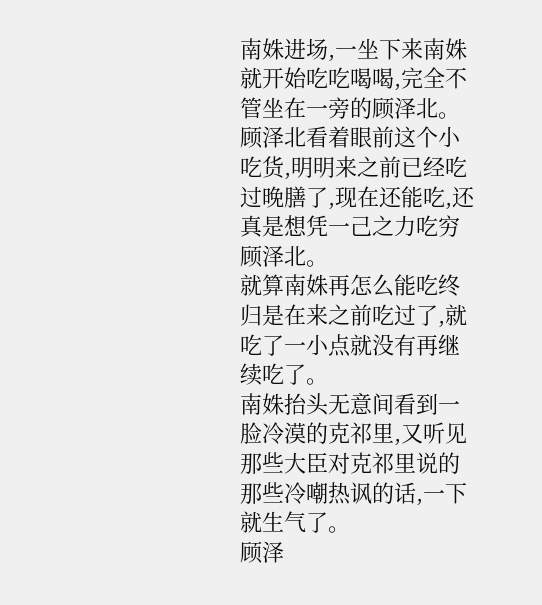南姝进场,一坐下来南姝就开始吃吃喝喝,完全不管坐在一旁的顾泽北。
顾泽北看着眼前这个小吃货,明明来之前已经吃过晚膳了,现在还能吃,还真是想凭一己之力吃穷顾泽北。
就算南姝再怎么能吃终归是在来之前吃过了,就吃了一小点就没有再继续吃了。
南姝抬头无意间看到一脸冷漠的克祁里,又听见那些大臣对克祁里说的那些冷嘲热讽的话,一下就生气了。
顾泽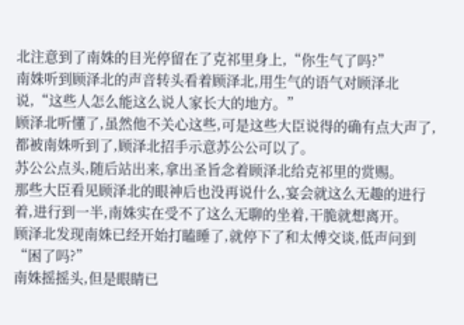北注意到了南姝的目光停留在了克祁里身上,“你生气了吗?”
南姝听到顾泽北的声音转头看着顾泽北,用生气的语气对顾泽北说,“这些人怎么能这么说人家长大的地方。”
顾泽北听懂了,虽然他不关心这些,可是这些大臣说得的确有点大声了,都被南姝听到了,顾泽北招手示意苏公公可以了。
苏公公点头,随后站出来,拿出圣旨念着顾泽北给克祁里的赏赐。
那些大臣看见顾泽北的眼神后也没再说什么,宴会就这么无趣的进行着,进行到一半,南姝实在受不了这么无聊的坐着,干脆就想离开。
顾泽北发现南姝已经开始打瞌睡了,就停下了和太傅交谈,低声问到“困了吗?”
南姝摇摇头,但是眼睛已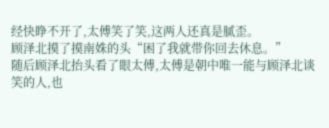经快睁不开了,太傅笑了笑,这两人还真是腻歪。
顾泽北摸了摸南姝的头“困了我就带你回去休息。”
随后顾泽北抬头看了眼太傅,太傅是朝中唯一能与顾泽北谈笑的人,也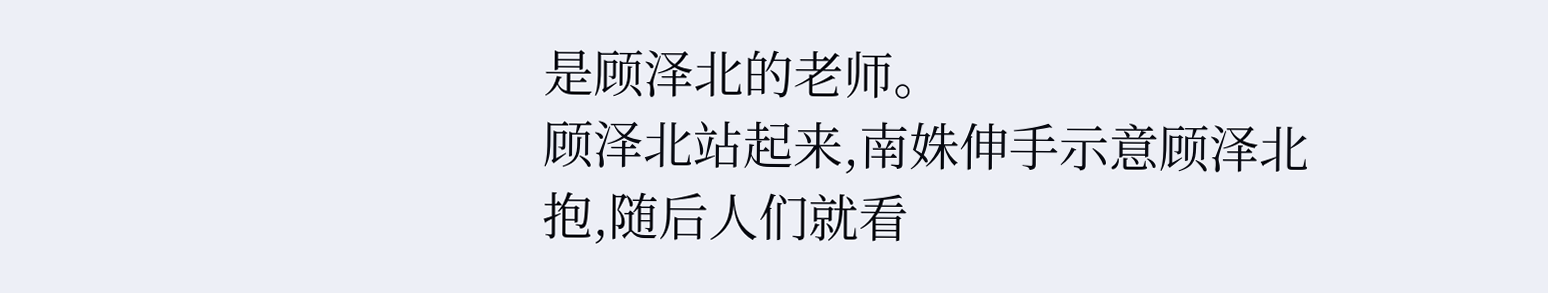是顾泽北的老师。
顾泽北站起来,南姝伸手示意顾泽北抱,随后人们就看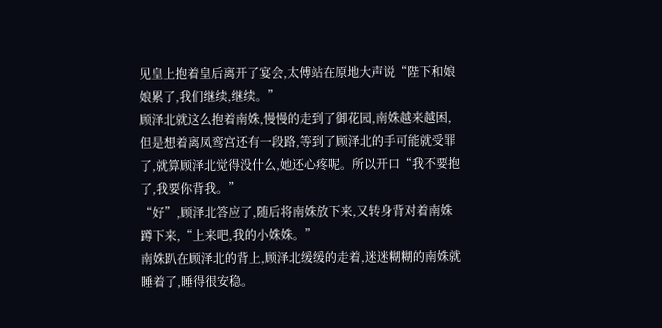见皇上抱着皇后离开了宴会,太傅站在原地大声说“陛下和娘娘累了,我们继续,继续。”
顾泽北就这么抱着南姝,慢慢的走到了御花园,南姝越来越困,但是想着离凤鸾宫还有一段路,等到了顾泽北的手可能就受罪了,就算顾泽北觉得没什么,她还心疼呢。所以开口“我不要抱了,我要你背我。”
“好”,顾泽北答应了,随后将南姝放下来,又转身背对着南姝蹲下来,“上来吧,我的小姝姝。”
南姝趴在顾泽北的背上,顾泽北缓缓的走着,迷迷糊糊的南姝就睡着了,睡得很安稳。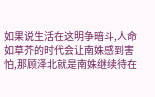如果说生活在这明争暗斗,人命如草芥的时代会让南姝感到害怕,那顾泽北就是南姝继续待在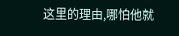这里的理由,哪怕他就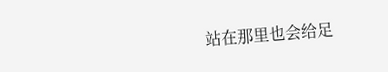站在那里也会给足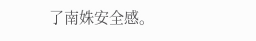了南姝安全感。